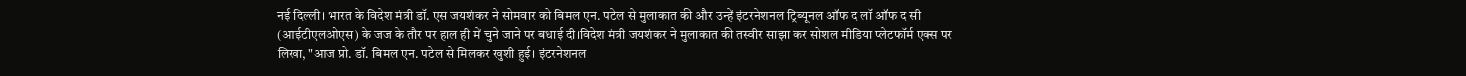नई दिल्ली। भारत के विदेश मंत्री डॉ. एस जयशंकर ने सोमवार को बिमल एन. पटेल से मुलाकात की और उन्हें इंटरनेशनल ट्रिब्यूनल ऑफ द लॉ ऑफ द सी (आईटीएलओएस) के जज के तौर पर हाल ही में चुने जाने पर बधाई दी।विदेश मंत्री जयशंकर ने मुलाकात की तस्वीर साझा कर सोशल मीडिया प्लेटफॉर्म एक्स पर लिखा, "आज प्रो. डॉ. बिमल एन. पटेल से मिलकर खुशी हुई। इंटरनेशनल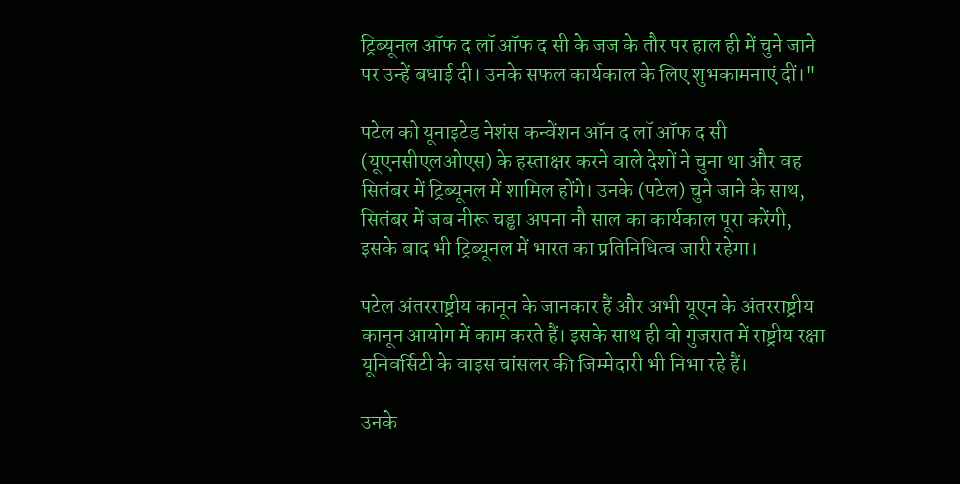ट्रिब्यूनल ऑफ द लॉ ऑफ द सी के जज के तौर पर हाल ही में चुने जाने पर उन्हें बधाई दी। उनके सफल कार्यकाल के लिए शुभकामनाएं दीं।"

पटेल को यूनाइटेड नेशंस कन्वेंशन ऑन द लॉ ऑफ द सी (यूएनसीएलओएस) के हस्ताक्षर करने वाले देशों ने चुना था और वह सितंबर में ट्रिब्यूनल में शामिल होंगे। उनके (पटेल) चुने जाने के साथ, सितंबर में जब नीरू चड्ढा अपना नौ साल का कार्यकाल पूरा करेंगी, इसके बाद भी ट्रिब्यूनल में भारत का प्रतिनिधित्व जारी रहेगा।

पटेल अंतरराष्ट्रीय कानून के जानकार हैं और अभी यूएन के अंतरराष्ट्रीय कानून आयोग में काम करते हैं। इसके साथ ही वो गुजरात में राष्ट्रीय रक्षा यूनिवर्सिटी के वाइस चांसलर की जिम्मेदारी भी निभा रहे हैं।

उनके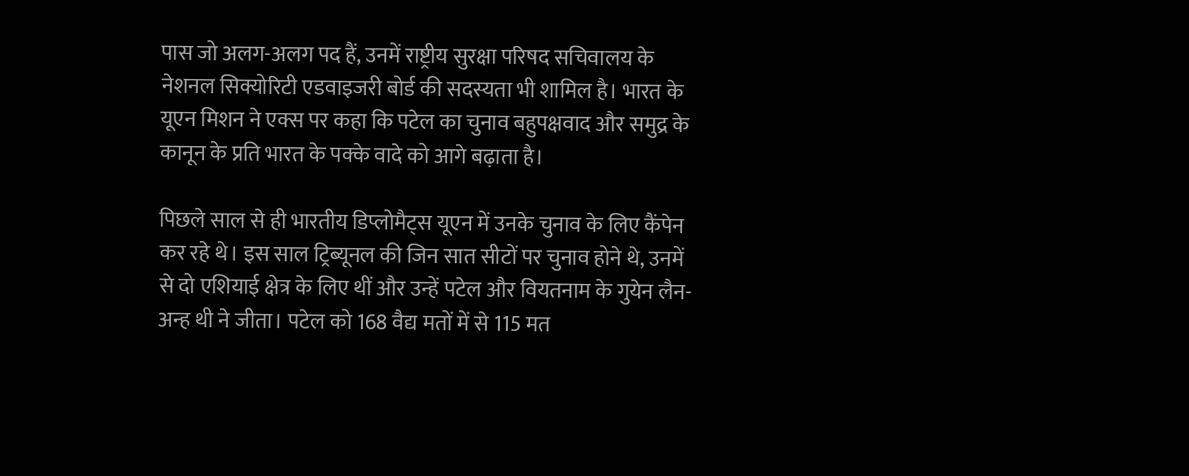पास जो अलग-अलग पद हैं, उनमें राष्ट्रीय सुरक्षा परिषद सचिवालय के नेशनल सिक्योरिटी एडवाइजरी बोर्ड की सदस्यता भी शामिल है। भारत के यूएन मिशन ने एक्स पर कहा कि पटेल का चुनाव बहुपक्षवाद और समुद्र के कानून के प्रति भारत के पक्के वादे को आगे बढ़ाता है।

पिछले साल से ही भारतीय डिप्लोमैट्स यूएन में उनके चुनाव के लिए कैंपेन कर रहे थे। इस साल ट्रिब्यूनल की जिन सात सीटों पर चुनाव होने थे, उनमें से दो एशियाई क्षेत्र के लिए थीं और उन्हें पटेल और वियतनाम के गुयेन लैन-अन्ह थी ने जीता। पटेल को 168 वैद्य मतों में से 115 मत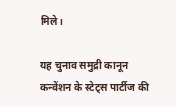मिले।

यह चुनाव समुद्री कानून कन्वेंशन के स्टेट्स पार्टीज की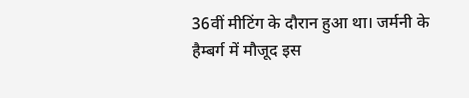36वीं मीटिंग के दौरान हुआ था। जर्मनी के हैम्बर्ग में मौजूद इस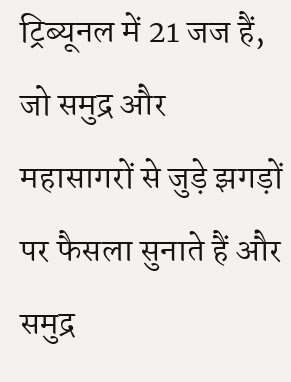ट्रिब्यूनल में 21 जज हैं, जो समुद्र और महासागरों से जुड़े झगड़ों पर फैसला सुनाते हैं और समुद्र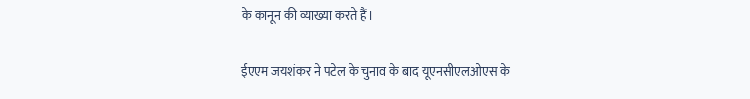के कानून की व्याख्या करते हैं।

ईएएम जयशंकर ने पटेल के चुनाव के बाद यूएनसीएलओएस के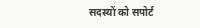सदस्यों को सपोर्ट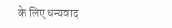के लिए धन्यवाद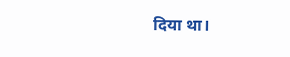दिया था।